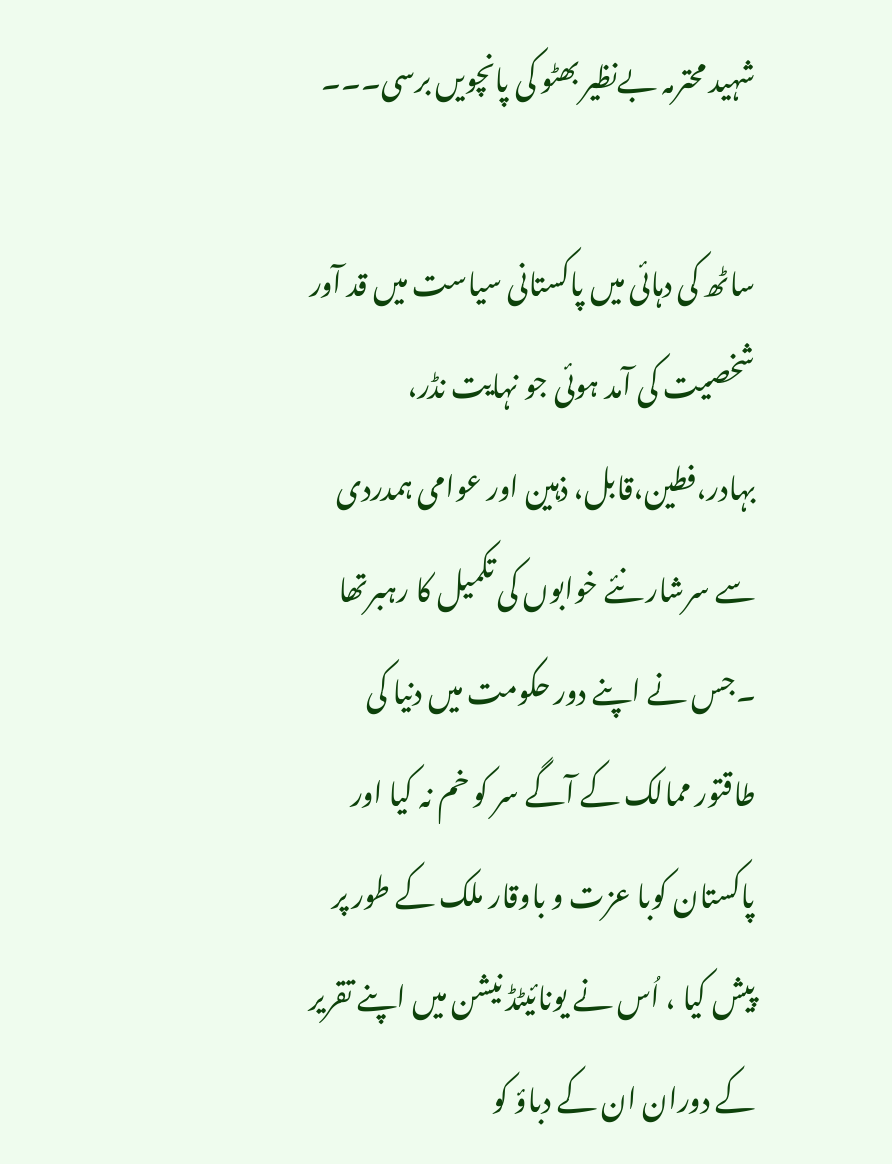شہید محترمہ بےنظیر بھٹو کی پانچویں برسی۔۔۔

ساٹھ کی دہائی میں پاکستانی سیاست میں قد آور شخصیت کی آمد ہوئی جو نہایت نڈر، بہادر،فطین،قابل، ذہین اور عوامی ہمدردی سے سرشار نئے خوابوں کی تکمیل کا رہبرتھا ۔جس نے اپنے دور حکومت میں دنیا کی طاقتور ممالک کے آگے سر کو خم نہ کیا اور پاکستان کوبا عزت و باوقار ملک کے طور پر پیش کیا ، اُس نے یونائیٹڈ نیشن میں اپنے تقریر کے دوران ان کے دباؤ کو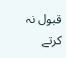قبول نہ کرتے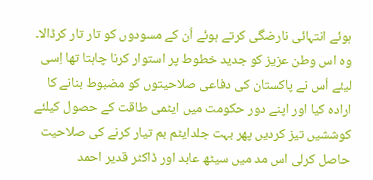ہوئے انتہائی نارضگی کرتے ہوئے اُن کے مسودوں کو تار تار کرڈالا۔ وہ اس وطن عزیز کو جدید خطوط پر استوار کرنا چاہتا تھا اِسی لیئے اُس نے پاکستان کی دفاعی صلاحیتوں کو مضبوط بنانے کا ارادہ کیا اور اپنے دور حکومت میں ایٹمی طاقت کے حصول کیلئے کوششیں تیز کردیں پھر بہت جلدایٹم بم تیار کرنے کی صلاحیت حاصل کرلی اس مد میں سیٹھ عابد اور ڈاکٹر قدیر احمد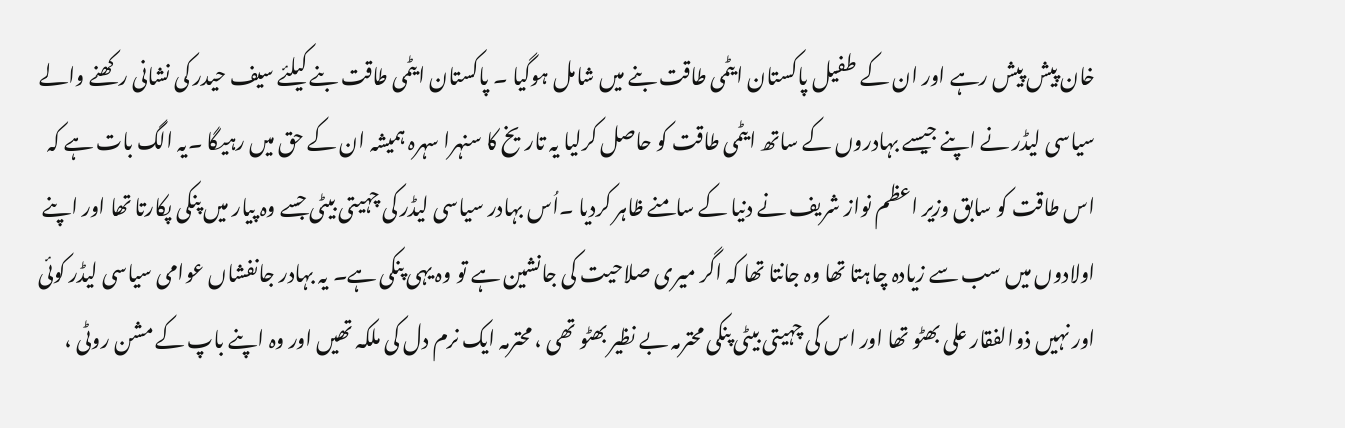خان پیش پیش رہے اور ان کے طفیل پاکستان ایٹمی طاقت بنے میں شامل ہوگیا ۔ پاکستان ایٹمی طاقت بنے کیلئے سیف حیدر کی نشانی رکھنے والے سیاسی لیڈر نے اپنے جیسے بہادروں کے ساتھ ایٹمی طاقت کو حاصل کرلیا یہ تاریخ کا سنہرا سہرہ ہمیشہ ان کے حق میں رہیگا ۔یہ الگ بات ہے کہ اس طاقت کو سابق وزیر اعظم نواز شریف نے دنیا کے سامنے ظاہر کردیا ۔اُس بہادر سیاسی لیڈر کی چہیتی بیٹی جسے وہ پیار میں پنکی پکارتا تھا اور اپنے اولادوں میں سب سے زیادہ چاہتا تھا وہ جانتا تھا کہ اگر میری صلاحیت کی جانشین ہے تو وہ یہی پنکی ہے۔ یہ بہادر جانفشاں عوامی سیاسی لیڈر کوئی اور نہیں ذوالفقار علی بھٹو تھا اور اس کی چہیتی بیٹی پنکی محترمہ بے نظیر بھٹو تھی ، محترمہ ایک نرم دل کی ملکہ تھیں اور وہ اپنے باپ کے مشن روٹی ،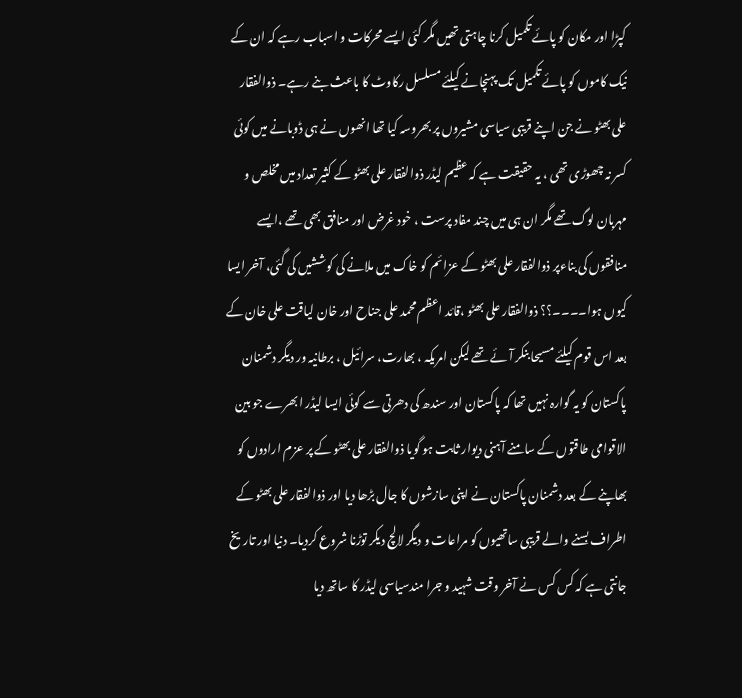کپڑا اور مکان کو پائے تکمیل کرنا چاہتی تھیں مگر کئی ایسے محرکات و اسباب رہے کہ ان کے نیک کاموں کو پائے تکمیل تک پہنچانے کیلئے مسلسل رکاوٹ کا باعث بنے رہے۔ ذوالفقار علی بھٹو نے جن اپنے قریبی سیاسی مشیروں پر بھروسہ کیا تھا انھوں نے ہی ڈوبانے میں کوئی کسر نہ چھوڑی تھی ، یہ حقیقت ہے کہ عظیم لیڈر ذوالفقار علی بھٹو کے کثیر تعداد میں مخلص و مہربان لوگ تھے مگر ان ہی میں چند مفاد پرست ، خود غرض اور منافق بھی تھے ،ایسے منافقوں کی بناءپر ذوالفقار علی بھٹو کے عزائم کو خاک میں ملانے کی کوششیں کی گئی، آخر ایسا کیوں ہوا۔۔۔۔؟؟ ذوالفقار علی بھٹو ،قائد اعظم محمد علی جناح اور خان لیاقت علی خان کے بعد اس قوم کیلئے مسیحا بنکر آئے تھے لیکن امریکہ ، بھارت، سرائیل ، برطانیہ ور دیگر دشمنان پاکستان کو یہ گوارہ نہیں تھا کہ پاکستان اور سندھ کی دھرتی سے کوئی ایسا لیڈر ابھرے جو بین الاقوامی طاقتوں کے سامنے آہنی دیوار ثابت ہو گویا ذوالفقار علی بھٹو کے پر عزم ارادوں کو بھاپنے کے بعد دشمنان پاکستان نے اپنی سازشوں کا جال بڑھا دیا اور ذوالفقار علی بھٹو کے اطراف بسنے والے قریبی ساتھیوں کو مراعات و دیگر لالچ دیکر توڑنا شروع کردیا۔ دنیا اور تاریخ جانتی ہے کہ کس کس نے آخر وقت شہید و جرا مندسیاسی لیڈر کا ساتھ دیا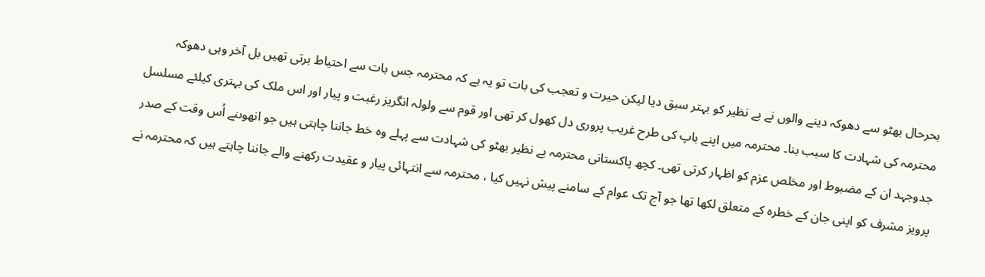بحرحال بھٹو سے دھوکہ دینے والوں نے بے نظیر کو بہتر سبق دیا لیکن حیرت و تعجب کی بات تو یہ ہے کہ محترمہ جس بات سے احتیاط برتی تھیں بل آخر وہی دھوکہ محترمہ کی شہادت کا سبب بنا۔ محترمہ میں اپنے باپ کی طرح غریب پروری دل کھول کر تھی اور قوم سے ولولہ انگریز رغبت و پیار اور اس ملک کی بہتری کیلئے مسلسل جدوجہد ان کے مضبوط اور مخلص عزم کو اظہار کرتی تھی۔ کچھ پاکستانی محترمہ بے نظیر بھٹو کی شہادت سے پہلے وہ خط جاننا چاہتی ہیں جو انھوںنے اُس وقت کے صدر پرویز مشرف کو اپنی جان کے خطرہ کے متعلق لکھا تھا جو آج تک عوام کے سامنے پیش نہیں کیا ، محترمہ سے انتہائی پیار و عقیدت رکھنے والے جاننا چاہتے ہیں کہ محترمہ نے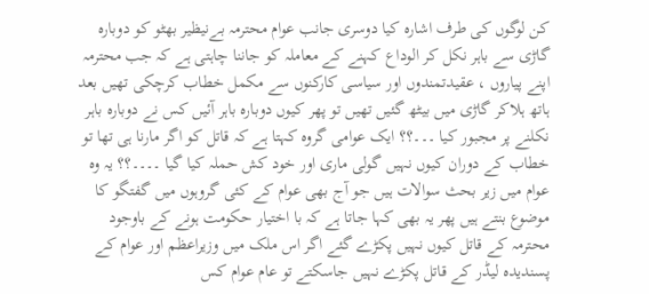کن لوگوں کی طرف اشارہ کیا دوسری جانب عوام محترمہ بےنیظیر بھٹو کو دوبارہ گاڑی سے باہر نکل کر الوداع کہنے کے معاملہ کو جاننا چاہتی ہے کہ جب محترمہ اپنے پیاروں ، عقیدتمندوں اور سیاسی کارکنوں سے مکمل خطاب کرچکی تھیں بعد ہاتھ ہلاکر گاڑی میں بیٹھ گئیں تھیں تو پھر کیوں دوبارہ باہر آئیں کس نے دوبارہ باہر نکلنے پر مجبور کیا ۔۔۔؟؟ ایک عوامی گروہ کہتا ہے کہ قاتل کو اگر مارنا ہی تھا تو خطاب کے دوران کیوں نہیں گولی ماری اور خود کش حملہ کیا گیا ۔۔۔۔؟؟ یہ وہ عوام میں زیر بحث سوالات ہیں جو آج بھی عوام کے کئی گروہوں میں گفتگو کا موضوع بنتے ہیں پھر یہ بھی کہا جاتا ہے کہ با اختیار حکومت ہونے کے باوجود محترمہ کے قاتل کیوں نہیں پکڑے گئے اگر اس ملک میں وزیراعظم اور عوام کے پسندیدہ لیڈر کے قاتل پکڑے نہیں جاسکتے تو عام عوام کس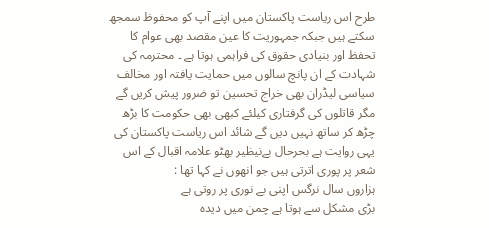طرح اس ریاست پاکستان میں اپنے آپ کو محفوظ سمجھ سکتے ہیں جبکہ جمہوریت کا عین مقصد بھی عوام کا تحفظ اور بنیادی حقوق کی فراہمی ہوتا ہے ۔ محترمہ کی شہادت کے ان پانچ سالوں میں حمایت یافتہ اور مخالف سیاسی لیڈران بھی خراج تحسین تو ضرور پیش کریں گے مگر قاتلوں کی گرفتاری کیلئے کبھی بھی حکومت کا بڑھ چڑھ کر ساتھ نہیں دیں گے شائد اس ریاست پاکستان کی یہی روایت ہے بحرحال بےنیظیر بھٹو علامہ اقبال کے اس شعر پر پوری اترتی ہیں جو انھوں نے کہا تھا :
ہزاروں سال نرگس اپنی بے نوری پر روتی ہے
بڑی مشکل سے ہوتا ہے چمن میں دیدہ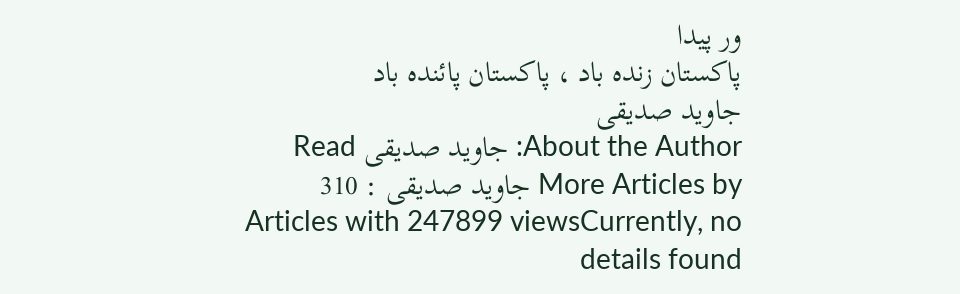ور پیدا
پاکستان زندہ باد ، پاکستان پائندہ باد
جاوید صدیقی
About the Author: جاوید صدیقی Read More Articles by جاوید صدیقی : 310 Articles with 247899 viewsCurrently, no details found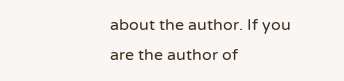about the author. If you are the author of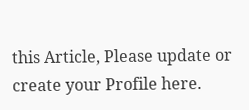this Article, Please update or create your Profile here.